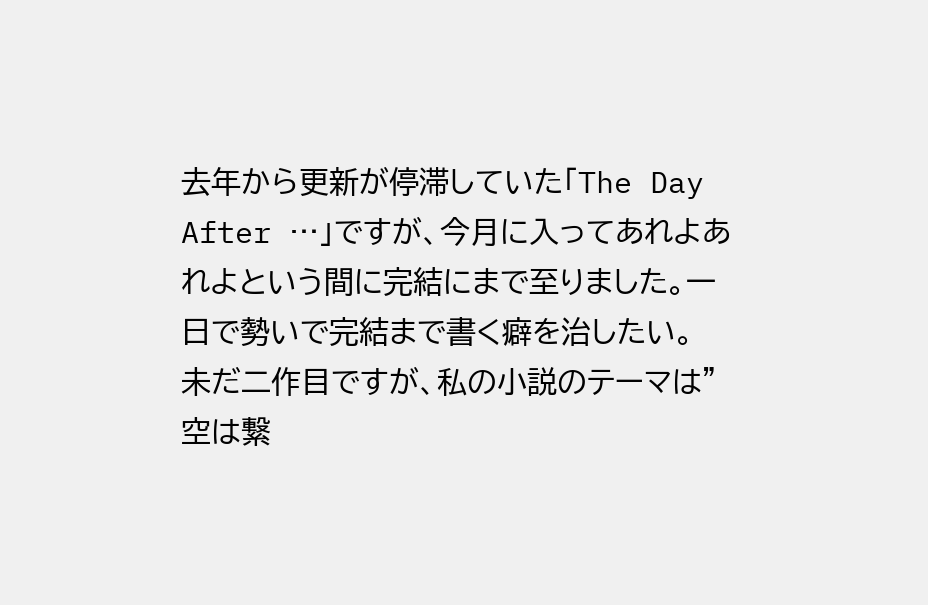去年から更新が停滞していた「The Day After …」ですが、今月に入ってあれよあれよという間に完結にまで至りました。一日で勢いで完結まで書く癖を治したい。
未だ二作目ですが、私の小説のテーマは”空は繋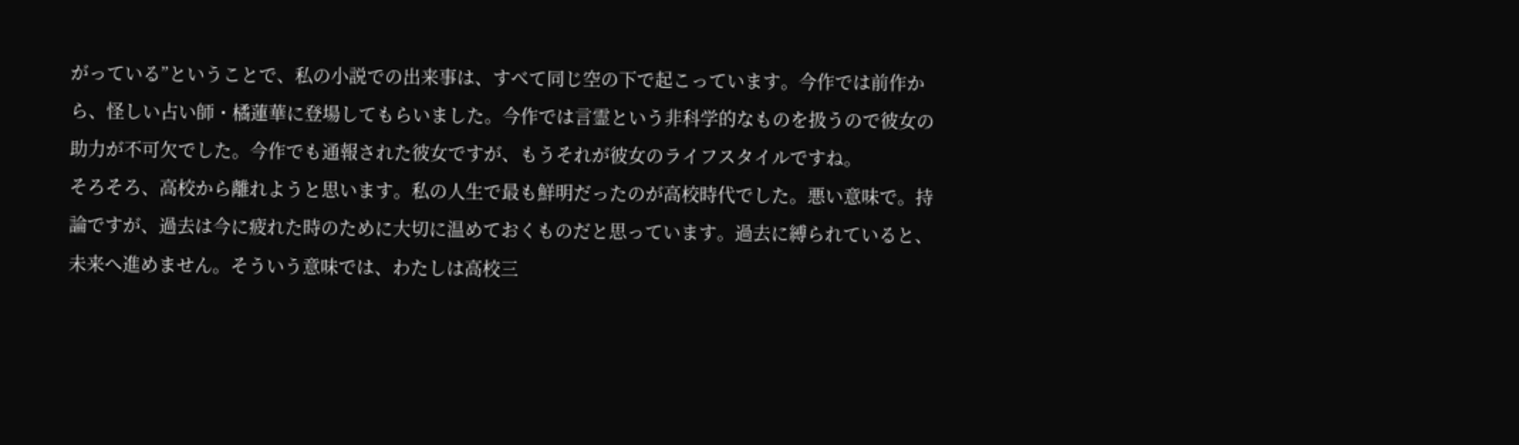がっている”ということで、私の小説での出来事は、すべて同じ空の下で起こっています。今作では前作から、怪しい占い師・橘蓮華に登場してもらいました。今作では言霊という非科学的なものを扱うので彼女の助力が不可欠でした。今作でも通報された彼女ですが、もうそれが彼女のライフスタイルですね。
そろそろ、高校から離れようと思います。私の人生で最も鮮明だったのが高校時代でした。悪い意味で。持論ですが、過去は今に疲れた時のために大切に温めておくものだと思っています。過去に縛られていると、未来へ進めません。そういう意味では、わたしは高校三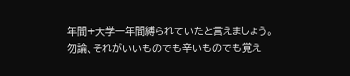年間+大学一年間縛られていたと言えましょう。
勿論、それがいいものでも辛いものでも覚え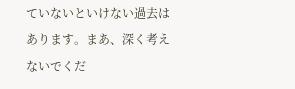ていないといけない過去はあります。まあ、深く考えないでくだ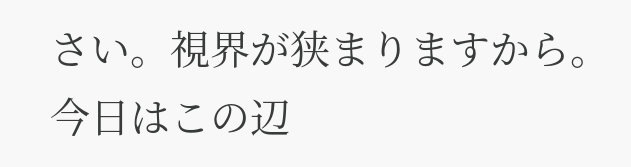さい。視界が狭まりますから。
今日はこの辺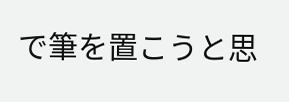で筆を置こうと思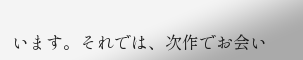います。それでは、次作でお会い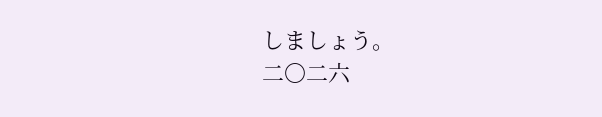しましょう。
二〇二六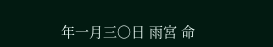年一月三〇日 雨宮 命